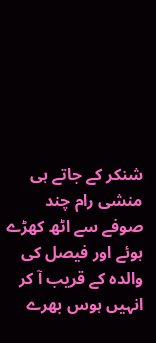شنکر کے جاتے ہی منشی رام چند صوفے سے اٹھ کھڑے ہوئے اور فیصل کی والدہ کے قریب آ کر انہیں ہوس بھرے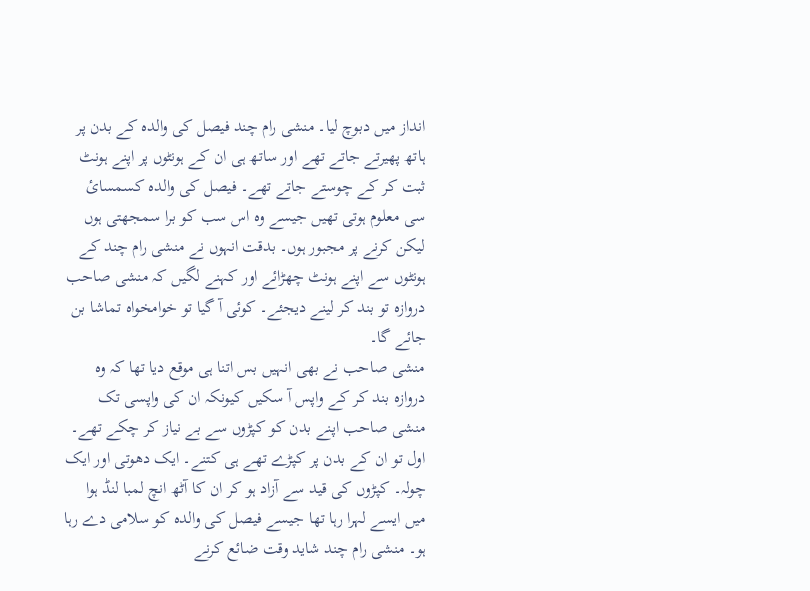انداز میں دبوچ لیا۔ منشی رام چند فیصل کی والدہ کے بدن پر ہاتھ پھیرتے جاتے تھے اور ساتھ ہی ان کے ہونٹوں پر اپنے ہونٹ ثبت کر کے چوستے جاتے تھے۔ فیصل کی والدہ کسمسائ سی معلوم ہوتی تھیں جیسے وہ اس سب کو برا سمجھتی ہوں لیکن کرنے پر مجبور ہوں۔ بدقت انہوں نے منشی رام چند کے ہونٹوں سے اپنے ہونٹ چھڑائے اور کہنے لگیں کہ منشی صاحب دروازہ تو بند کر لینے دیجئے۔ کوئی آ گیا تو خوامخواہ تماشا بن جائے گا۔
منشی صاحب نے بھی انہیں بس اتنا ہی موقع دیا تھا کہ وہ دروازہ بند کر کے واپس آ سکیں کیونکہ ان کی واپسی تک منشی صاحب اپنے بدن کو کپڑوں سے بے نیاز کر چکے تھے۔ اول تو ان کے بدن پر کپڑے تھے ہی کتنے۔ ایک دھوتی اور ایک چولہ۔ کپڑوں کی قید سے آزاد ہو کر ان کا آٹھ انچ لمبا لنڈ ہوا میں ایسے لہرا رہا تھا جیسے فیصل کی والدہ کو سلامی دے رہا ہو۔ منشی رام چند شاید وقت ضائع کرنے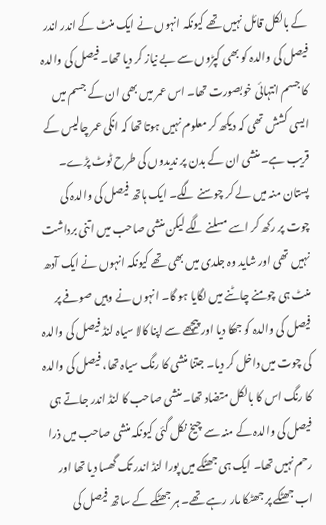کے بالکل قائل نہیں تھے کیونکہ انہوں نے ایک منٹ کے اندر اندر فیصل کی والدہ کو بھی کپڑوں سے بے نیاز کر دیا تھا۔ فیصل کی والدہ کا جسم انتہائی خوبصورت تھا۔ اس عمر میں بھی ان کے جسم میں ایسی کشش تھی کہ دیکھ کر معلوم نہیں ہوتا تھا کہ انکی عمر چالیس کے قریب ہے۔ منشی ان کے بدن پر ندیدوں کی طرح ٹوٹ پڑے۔ پستان منہ میں لے کر چوسنے لگے۔ ایک ہاتھ فیصل کی والدہ کی چوت پر رکھ کر اسے مسلنے لگے لیکن منشی صاحب میں اتنی برداشت نہیں تھی اور شاید وہ جلدی میں بھی تھے کیونکہ انہوں نے ایک آدھ منٹ ہی چومنے چاٹنے میں لگایا ہو گا۔ انہوں نے وہیں صوفے پر فیصل کی والدہ کو جھکا دیا اور پیچھے سے اپنا کالا سیاہ لنڈ فیصل کی والدہ کی چوت میں داخل کر دیا۔ جتنا منشی کا رنگ سیاہ تھا، فیصل کی والدہ کا رنگ اس کا بالکل متضاد تھا۔ منشی صاحب کا لنڈ اندر جاتے ہی فیصل کی والدہ کے منہ سے چیخ نکل گئی کیونکہ منشی صاحب میں ذرا رحم نہیں تھا۔ ایک ہی جھٹکے میں پورا لنڈ اندر تک گھسا دیا تھا اور اب جھٹکے پر جھٹکا مار رہے تھے۔ ہر جھٹکے کے ساتھ فیصل کی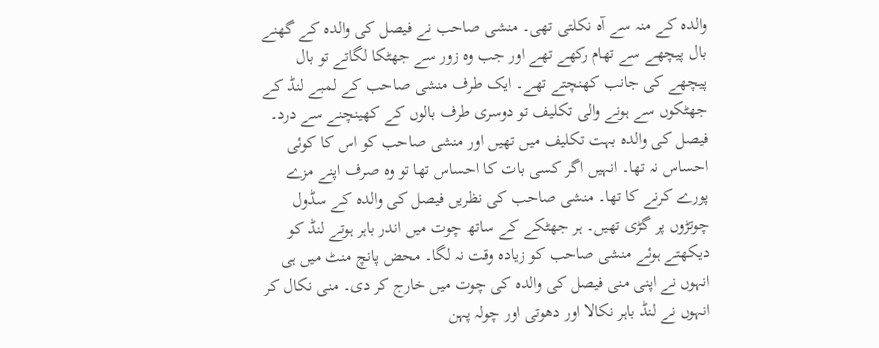والدہ کے منہ سے آہ نکلتی تھی۔ منشی صاحب نے فیصل کی والدہ کے گھنے بال پیچھے سے تھام رکھے تھے اور جب وہ زور سے جھٹکا لگاتے تو بال پیچھے کی جانب کھنچتے تھے۔ ایک طرف منشی صاحب کے لمبے لنڈ کے جھٹکوں سے ہونے والی تکلیف تو دوسری طرف بالوں کے کھینچنے سے درد۔ فیصل کی والدہ بہت تکلیف میں تھیں اور منشی صاحب کو اس کا کوئی احساس نہ تھا۔ انہیں اگر کسی بات کا احساس تھا تو وہ صرف اپنے مزے پورے کرنے کا تھا۔ منشی صاحب کی نظریں فیصل کی والدہ کے سڈول چوتڑوں پر گڑی تھیں۔ ہر جھٹکے کے ساتھ چوت میں اندر باہر ہوتے لنڈ کو دیکھتے ہوئے منشی صاحب کو زیادہ وقت نہ لگا۔ محض پانچ منٹ میں ہی انہوں نے اپنی منی فیصل کی والدہ کی چوت میں خارج کر دی۔ منی نکال کر انہوں نے لنڈ باہر نکالا اور دھوتی اور چولہ پہن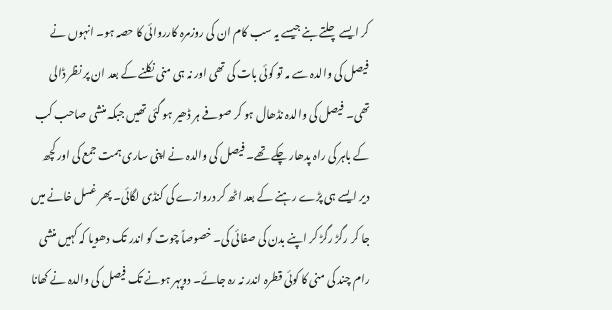کر ایسے چلتے بنے جیسے یہ سب کام ان کی روزمرہ کارروائی کا حصہ ہو۔ انہوں نے فیصل کی والدہ سے ںہ تو کوئی بات کی تھی اور نہ ہی منی نکلنے کے بعد ان پر نظر ڈالی تھی۔ فیصل کی والدہ نڈھال ہو کر صوفے ہر ڈھیر ہو گئی تھیں جبکہ منشی صاحب کب کے باہر کی راہ پدھار چکے تھے۔ فیصل کی والدہ نے اپنی ساری ہمت جمع کی اور کچھ دیر ایسے ہی پڑے رہنے کے بعد اٹھ کر دروازے کی کنڈی لگائی۔ پھر غسل خانے میں جا کر رگڑ رگڑ کر اپنے بدن کی صفائی کی۔ خصوصاً چوت کو اندر تک دھویا کہ کہیں منشی رام چند کی منی کا کوئی قطرہ اندر نہ رہ جائے۔ دوپہر ہونے تک فیصل کی والدہ نے کھانا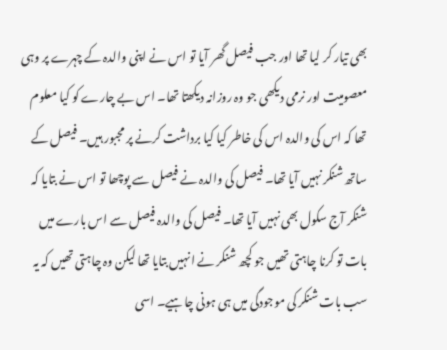بھی تیار کر لیا تھا اور جب فیصل گھر آیا تو اس نے اپنی والدہ کے چہرے پر وہی معصومیت اور نرمی دیکھی جو وہ روزانہ دیکھتا تھا۔ اس بے چارے کو کیا معلوم تھا کہ اس کی والدہ اس کی خاطر کیا کیا برداشت کرنے پر مجبور ہیں۔ فیصل کے ساتھ شنکر نہیں آیا تھا۔ فیصل کی والدہ نے فیصل سے پوچھا تو اس نے بتایا کہ شنکر آج سکول بھی نہیں آیا تھا۔ فیصل کی والدہ فیصل سے اس بارے میں بات تو کرنا چاہتی تھیں جو کچھ شنکر نے انہیں بتایا تھا لیکن وہ چاہتی تھیں کہ یہ سب بات شنکر کی موجودگی میں ہی ہونی چاہیے۔ اسی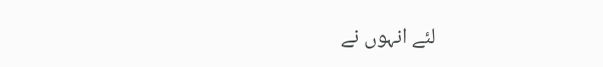لئے انہوں نے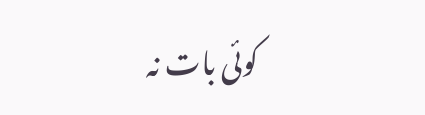کوئی بات نہ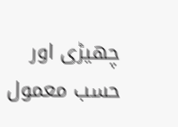چھیڑی اور حسب معمول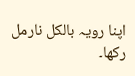اپنا رویہ بالکل نارمل رکھا۔